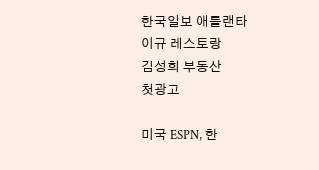한국일보 애틀랜타
이규 레스토랑
김성희 부동산
첫광고

미국 ESPN, 한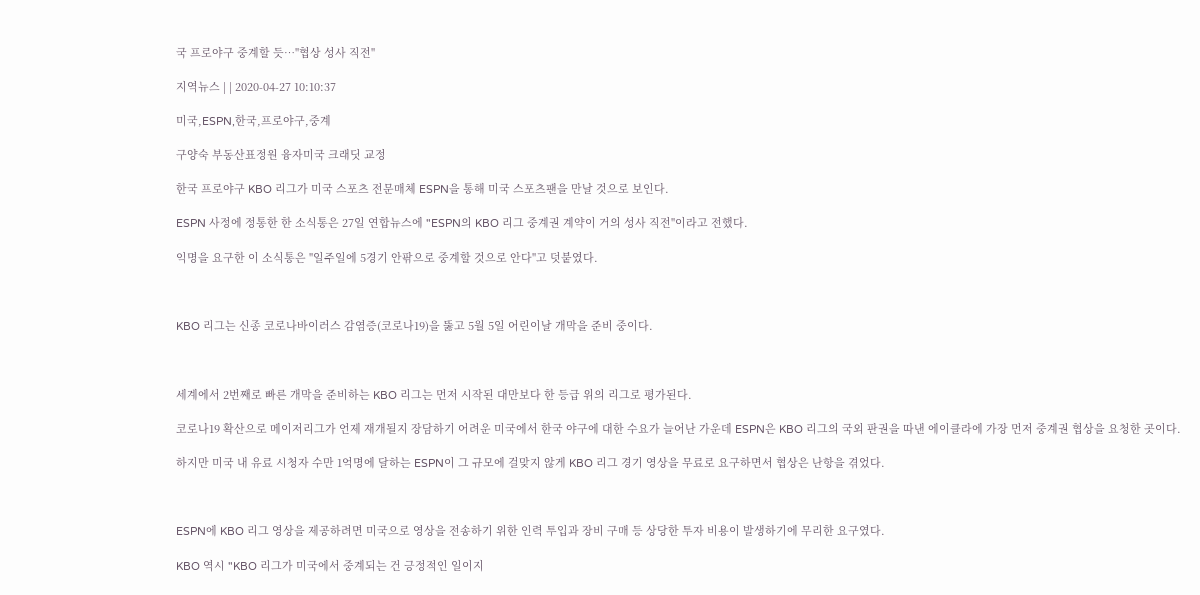국 프로야구 중계할 듯…"협상 성사 직전"

지역뉴스 | | 2020-04-27 10:10:37

미국,ESPN,한국,프로야구,중계

구양숙 부동산표정원 융자미국 크래딧 교정

한국 프로야구 KBO 리그가 미국 스포츠 전문매체 ESPN을 통해 미국 스포츠팬을 만날 것으로 보인다.

ESPN 사정에 정통한 한 소식통은 27일 연합뉴스에 "ESPN의 KBO 리그 중계권 계약이 거의 성사 직전"이라고 전했다.

익명을 요구한 이 소식통은 "일주일에 5경기 안팎으로 중계할 것으로 안다"고 덧붙였다.



KBO 리그는 신종 코로나바이러스 감염증(코로나19)을 뚫고 5월 5일 어린이날 개막을 준비 중이다.



세계에서 2번째로 빠른 개막을 준비하는 KBO 리그는 먼저 시작된 대만보다 한 등급 위의 리그로 평가된다.

코로나19 확산으로 메이저리그가 언제 재개될지 장담하기 어려운 미국에서 한국 야구에 대한 수요가 늘어난 가운데 ESPN은 KBO 리그의 국외 판권을 따낸 에이클라에 가장 먼저 중계권 협상을 요청한 곳이다.

하지만 미국 내 유료 시청자 수만 1억명에 달하는 ESPN이 그 규모에 걸맞지 않게 KBO 리그 경기 영상을 무료로 요구하면서 협상은 난항을 겪었다.



ESPN에 KBO 리그 영상을 제공하려면 미국으로 영상을 전송하기 위한 인력 투입과 장비 구매 등 상당한 투자 비용이 발생하기에 무리한 요구였다.

KBO 역시 "KBO 리그가 미국에서 중계되는 건 긍정적인 일이지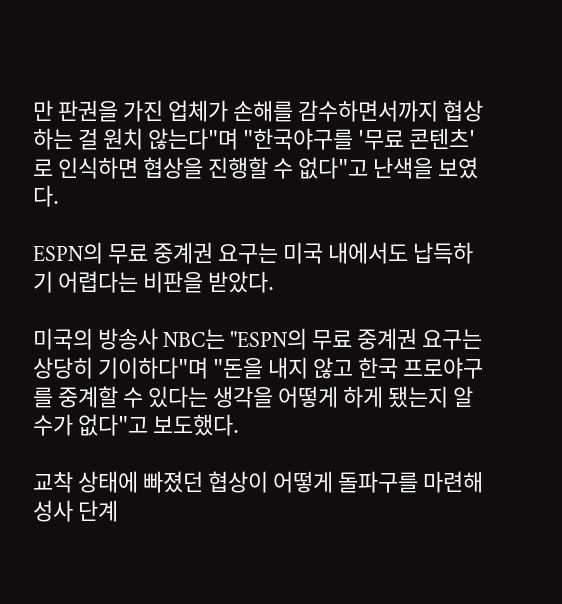만 판권을 가진 업체가 손해를 감수하면서까지 협상하는 걸 원치 않는다"며 "한국야구를 '무료 콘텐츠'로 인식하면 협상을 진행할 수 없다"고 난색을 보였다.

ESPN의 무료 중계권 요구는 미국 내에서도 납득하기 어렵다는 비판을 받았다.

미국의 방송사 NBC는 "ESPN의 무료 중계권 요구는 상당히 기이하다"며 "돈을 내지 않고 한국 프로야구를 중계할 수 있다는 생각을 어떻게 하게 됐는지 알 수가 없다"고 보도했다.

교착 상태에 빠졌던 협상이 어떻게 돌파구를 마련해 성사 단계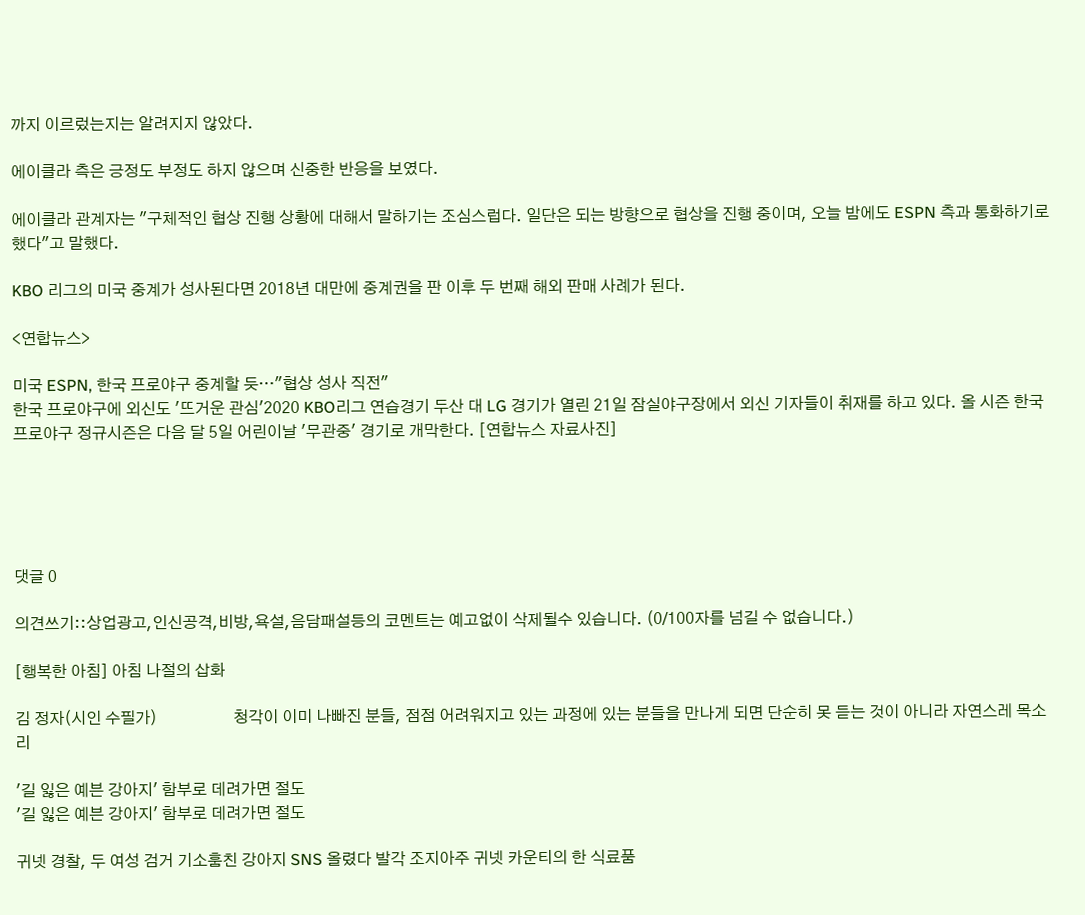까지 이르렀는지는 알려지지 않았다.

에이클라 측은 긍정도 부정도 하지 않으며 신중한 반응을 보였다.

에이클라 관계자는 "구체적인 협상 진행 상황에 대해서 말하기는 조심스럽다. 일단은 되는 방향으로 협상을 진행 중이며, 오늘 밤에도 ESPN 측과 통화하기로 했다"고 말했다.

KBO 리그의 미국 중계가 성사된다면 2018년 대만에 중계권을 판 이후 두 번째 해외 판매 사례가 된다.

<연합뉴스>

미국 ESPN, 한국 프로야구 중계할 듯…"협상 성사 직전"
한국 프로야구에 외신도 '뜨거운 관심'2020 KBO리그 연습경기 두산 대 LG 경기가 열린 21일 잠실야구장에서 외신 기자들이 취재를 하고 있다. 올 시즌 한국 프로야구 정규시즌은 다음 달 5일 어린이날 '무관중' 경기로 개막한다. [연합뉴스 자료사진]





댓글 0

의견쓰기::상업광고,인신공격,비방,욕설,음담패설등의 코멘트는 예고없이 삭제될수 있습니다. (0/100자를 넘길 수 없습니다.)

[행복한 아침] 아침 나절의 삽화

김 정자(시인 수필가)                   청각이 이미 나빠진 분들, 점점 어려워지고 있는 과정에 있는 분들을 만나게 되면 단순히 못 듣는 것이 아니라 자연스레 목소리

'길 잃은 예븐 강아지' 함부로 데려가면 절도
'길 잃은 예븐 강아지' 함부로 데려가면 절도

귀넷 경찰, 두 여성 검거 기소훔친 강아지 SNS 올렸다 발각 조지아주 귀넷 카운티의 한 식료품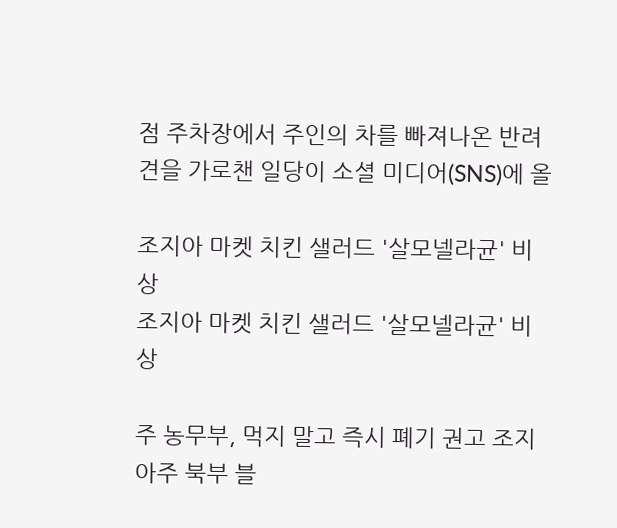점 주차장에서 주인의 차를 빠져나온 반려견을 가로챈 일당이 소셜 미디어(SNS)에 올

조지아 마켓 치킨 샐러드 '살모넬라균' 비상
조지아 마켓 치킨 샐러드 '살모넬라균' 비상

주 농무부, 먹지 말고 즉시 폐기 권고 조지아주 북부 블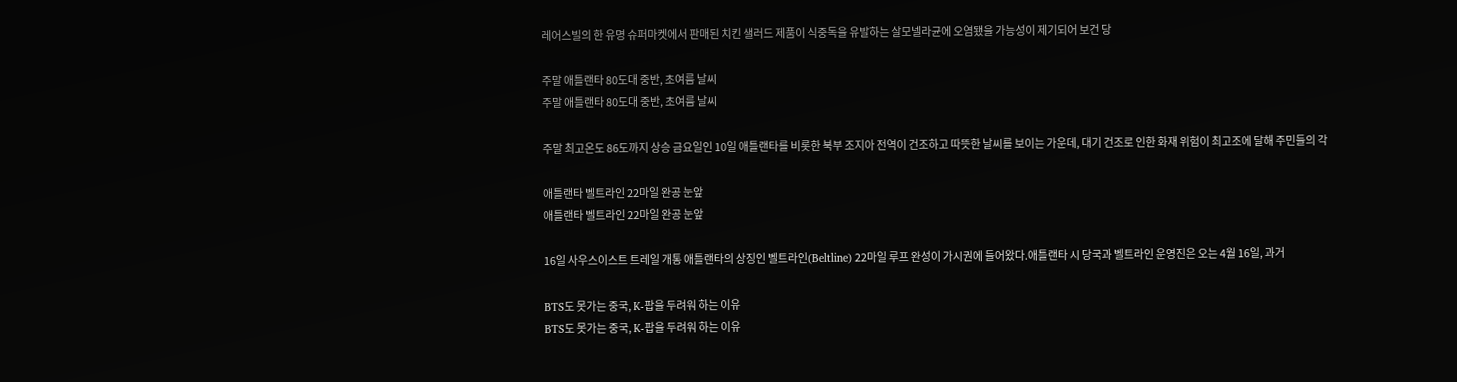레어스빌의 한 유명 슈퍼마켓에서 판매된 치킨 샐러드 제품이 식중독을 유발하는 살모넬라균에 오염됐을 가능성이 제기되어 보건 당

주말 애틀랜타 80도대 중반, 초여름 날씨
주말 애틀랜타 80도대 중반, 초여름 날씨

주말 최고온도 86도까지 상승 금요일인 10일 애틀랜타를 비롯한 북부 조지아 전역이 건조하고 따뜻한 날씨를 보이는 가운데, 대기 건조로 인한 화재 위험이 최고조에 달해 주민들의 각

애틀랜타 벨트라인 22마일 완공 눈앞
애틀랜타 벨트라인 22마일 완공 눈앞

16일 사우스이스트 트레일 개통 애틀랜타의 상징인 벨트라인(Beltline) 22마일 루프 완성이 가시권에 들어왔다.애틀랜타 시 당국과 벨트라인 운영진은 오는 4월 16일, 과거

BTS도 못가는 중국, K-팝을 두려워 하는 이유
BTS도 못가는 중국, K-팝을 두려워 하는 이유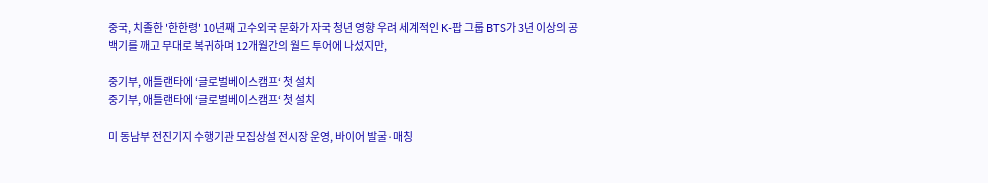중국, 치졸한 '한한령' 10년째 고수외국 문화가 자국 청년 영향 우려 세계적인 K-팝 그룹 BTS가 3년 이상의 공백기를 깨고 무대로 복귀하며 12개월간의 월드 투어에 나섰지만,

중기부, 애틀랜타에 ‘글로벌베이스캠프‘ 첫 설치
중기부, 애틀랜타에 ‘글로벌베이스캠프‘ 첫 설치

미 동남부 전진기지 수행기관 모집상설 전시장 운영, 바이어 발굴·매칭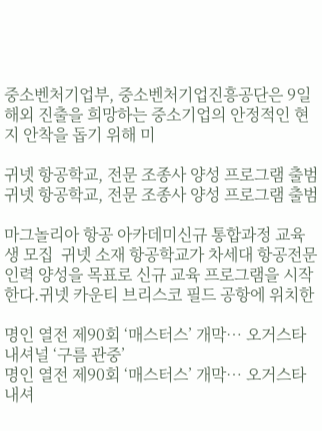중소벤처기업부, 중소벤처기업진흥공단은 9일 해외 진출을 희망하는 중소기업의 안정적인 현지 안착을 돕기 위해 미

귀넷 항공학교, 전문 조종사 양성 프로그램 출범
귀넷 항공학교, 전문 조종사 양성 프로그램 출범

마그놀리아 항공 아카데미신규 통합과정 교육생 모집  귀넷 소재 항공학교가 차세대 항공전문인력 양성을 목표로 신규 교육 프로그램을 시작한다.귀넷 카운티 브리스코 필드 공항에 위치한

명인 열전 제90회 ‘매스터스’ 개막… 오거스타 내셔널 ‘구름 관중’
명인 열전 제90회 ‘매스터스’ 개막… 오거스타 내셔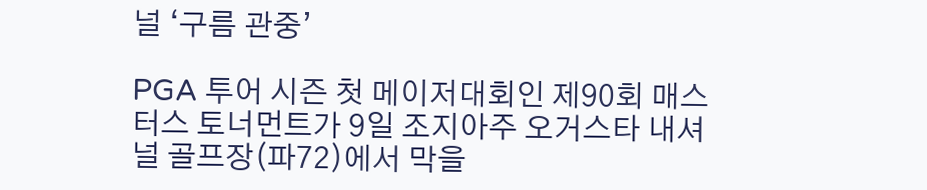널 ‘구름 관중’

PGA 투어 시즌 첫 메이저대회인 제90회 매스터스 토너먼트가 9일 조지아주 오거스타 내셔널 골프장(파72)에서 막을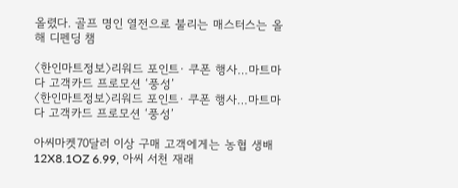올렸다. 골프 명인 열전으로 불리는 매스터스는 올해 디펜딩 챔

〈한인마트정보〉리워드 포인트∙ 쿠폰 행사…마트마다 고객카드 프로모션 ‘풍성’
〈한인마트정보〉리워드 포인트∙ 쿠폰 행사…마트마다 고객카드 프로모션 ‘풍성’

아씨마켓70달러 이상 구매 고객에게는 농협 생배 12X8.1OZ 6.99, 아씨 서천 재래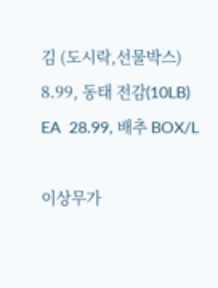김 (도시락,선물박스) 8.99, 동태 전감(10LB) EA  28.99, 배추 BOX/L

이상무가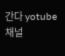간다 yotube 채널